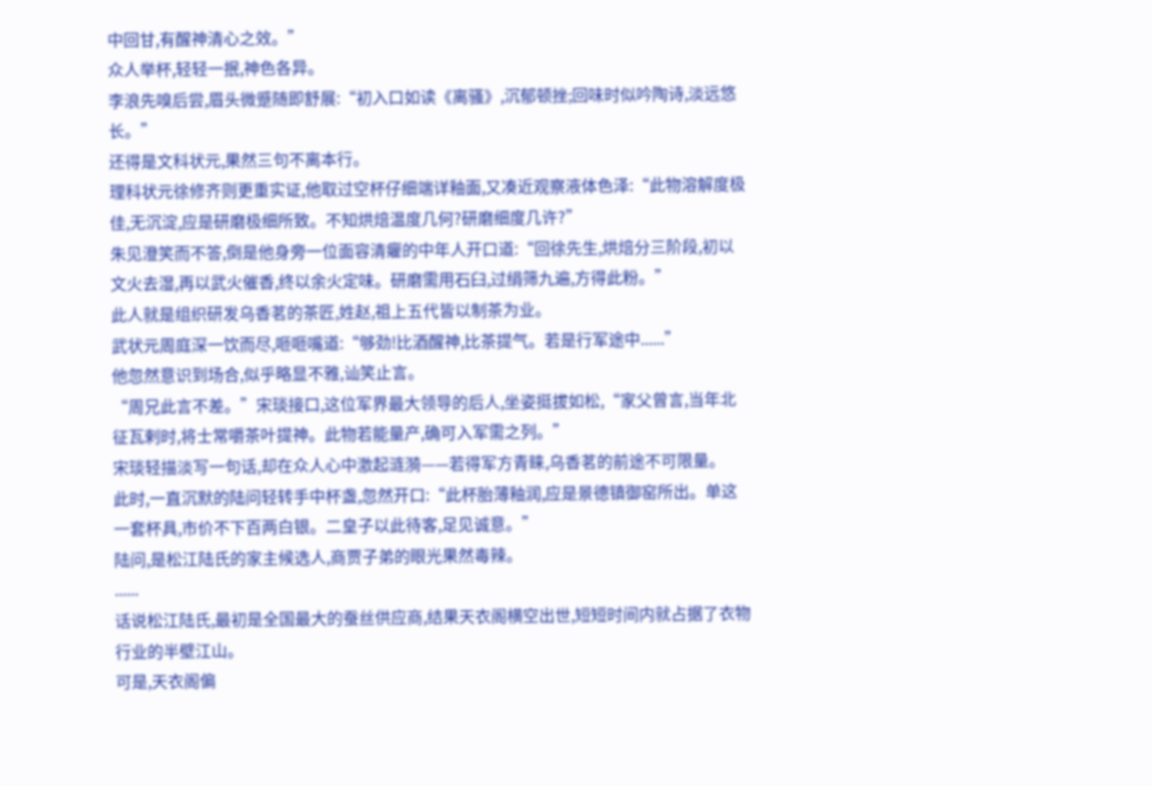中回甘,有醒神清心之效。”
众人举杯,轻轻一抿,神色各异。
李浪先嗅后尝,眉头微蹙随即舒展:“初入口如读《离骚》,沉郁顿挫;回味时似吟陶诗,淡远悠长。”
还得是文科状元,果然三句不离本行。
理科状元徐修齐则更重实证,他取过空杯仔细端详釉面,又凑近观察液体色泽:“此物溶解度极佳,无沉淀,应是研磨极细所致。不知烘焙温度几何?研磨细度几许?”
朱见澄笑而不答,倒是他身旁一位面容清癯的中年人开口道:“回徐先生,烘焙分三阶段,初以文火去湿,再以武火催香,终以余火定味。研磨需用石臼,过绢筛九遍,方得此粉。”
此人就是组织研发乌香茗的茶匠,姓赵,祖上五代皆以制茶为业。
武状元周庭深一饮而尽,咂咂嘴道:“够劲!比酒醒神,比茶提气。若是行军途中......”
他忽然意识到场合,似乎略显不雅,讪笑止言。
“周兄此言不差。”宋琰接口,这位军界最大领导的后人,坐姿挺拔如松,“家父曾言,当年北征瓦剌时,将士常嚼茶叶提神。此物若能量产,确可入军需之列。”
宋琰轻描淡写一句话,却在众人心中激起涟漪——若得军方青睐,乌香茗的前途不可限量。
此时,一直沉默的陆问轻转手中杯盏,忽然开口:“此杯胎薄釉润,应是景德镇御窑所出。单这一套杯具,市价不下百两白银。二皇子以此待客,足见诚意。”
陆问,是松江陆氏的家主候选人,商贾子弟的眼光果然毒辣。
......
话说松江陆氏,最初是全国最大的蚕丝供应商,结果天衣阁横空出世,短短时间内就占据了衣物行业的半壁江山。
可是,天衣阁偏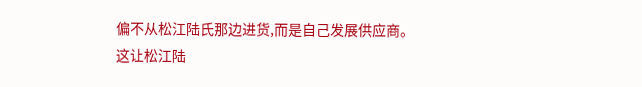偏不从松江陆氏那边进货,而是自己发展供应商。
这让松江陆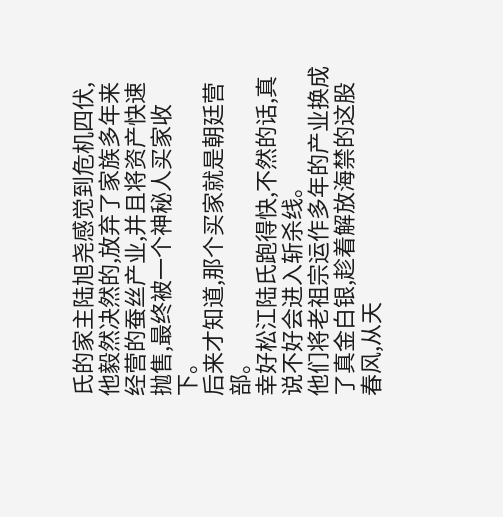氏的家主陆旭尧感觉到危机四伏,他毅然决然的,放弃了家族多年来经营的蚕丝产业,并且将资产快速抛售,最终被一个神秘人买家收下。
后来才知道,那个买家就是朝廷营部。
幸好松江陆氏跑得快,不然的话,真说不好会进入斩杀线。
他们将老祖宗运作多年的产业换成了真金白银,趁着解放海禁的这股春风,从天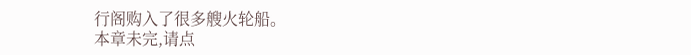行阁购入了很多艘火轮船。
本章未完,请点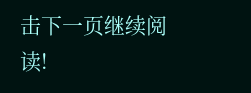击下一页继续阅读!